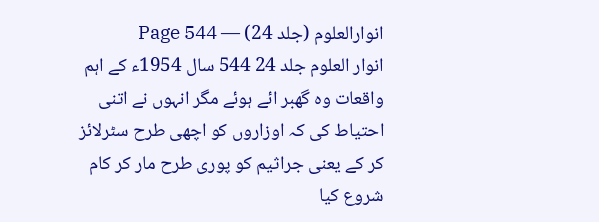انوارالعلوم (جلد 24) — Page 544
انوار العلوم جلد 24 544 سال 1954ء کے اہم واقعات وہ گھبر ائے ہوئے مگر انہوں نے اتنی احتیاط کی کہ اوزاروں کو اچھی طرح سٹرلائز کر کے یعنی جراثیم کو پوری طرح مار کر کام شروع کیا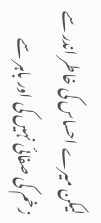لیکن میرے احساس کی خاطر اندر سے زخم کی صفائی نہیں کی اور باہر سے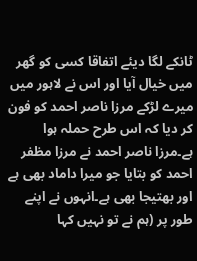ٹانکے لگا دیئے اتفاقا کسی کو گھر میں خیال آیا اور اس نے لاہور میں میرے لڑکے مرزا ناصر احمد کو فون کر دیا کہ اس طرح حملہ ہوا ہے۔مرزا ناصر احمد نے مرزا مظفر احمد کو بتایا جو میرا داماد بھی ہے اور بھتیجا بھی ہے۔انہوں نے اپنے طور پر (ہم نے تو نہیں کہا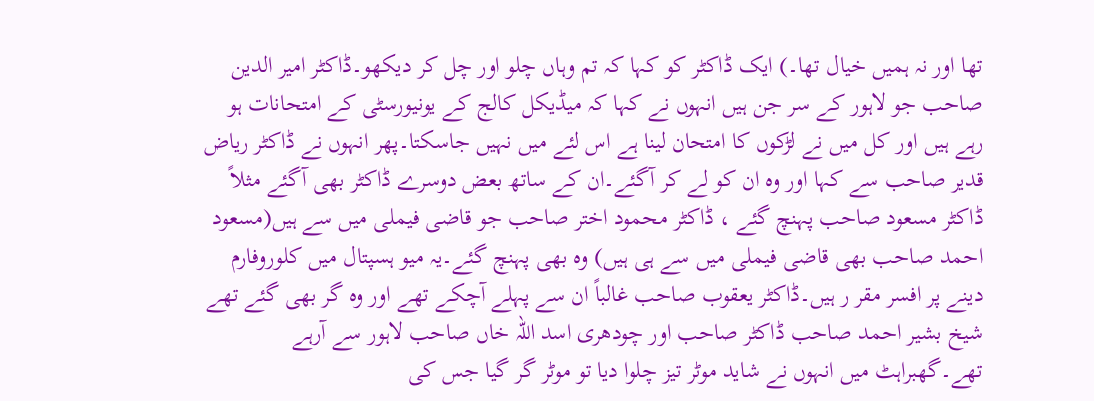تھا اور نہ ہمیں خیال تھا۔) ایک ڈاکٹر کو کہا کہ تم وہاں چلو اور چل کر دیکھو۔ڈاکٹر امیر الدین صاحب جو لاہور کے سر جن ہیں انہوں نے کہا کہ میڈیکل کالج کے یونیورسٹی کے امتحانات ہو رہے ہیں اور کل میں نے لڑکوں کا امتحان لینا ہے اس لئے میں نہیں جاسکتا۔پھر انہوں نے ڈاکٹر ریاض قدیر صاحب سے کہا اور وہ ان کو لے کر آگئے۔ان کے ساتھ بعض دوسرے ڈاکٹر بھی آگئے مثلاً ڈاکٹر مسعود صاحب پہنچ گئے ، ڈاکٹر محمود اختر صاحب جو قاضی فیملی میں سے ہیں(مسعود احمد صاحب بھی قاضی فیملی میں سے ہی ہیں) وہ بھی پہنچ گئے۔یہ میو ہسپتال میں کلوروفارم دینے پر افسر مقر ر ہیں۔ڈاکٹر یعقوب صاحب غالباً ان سے پہلے آچکے تھے اور وہ گر بھی گئے تھے شیخ بشیر احمد صاحب ڈاکٹر صاحب اور چودھری اسد اللہ خاں صاحب لاہور سے آرہے تھے۔گھبراہٹ میں انہوں نے شاید موٹر تیز چلوا دیا تو موٹر گر گیا جس کی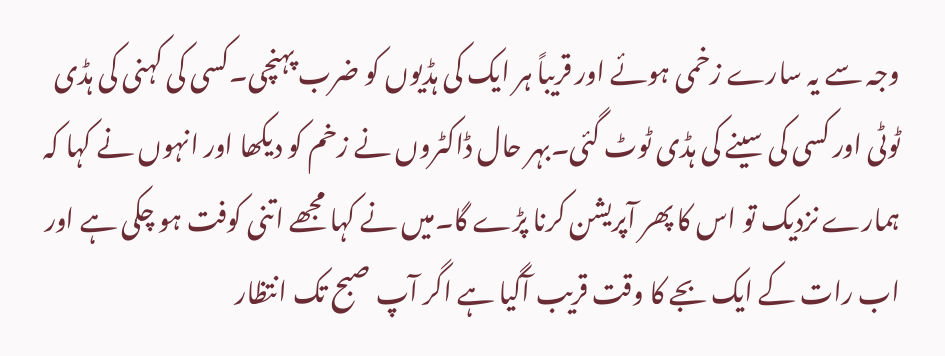وجہ سے یہ سارے زخمی ہوئے اور قریباً ہر ایک کی ہڈیوں کو ضرب پہنچی۔کسی کی کہنی کی ہڈی ٹوٹی اور کسی کی سینے کی ہڈی ٹوٹ گئی۔بہر حال ڈاکٹروں نے زخم کو دیکھا اور انہوں نے کہا کہ ہمارے نزدیک تو اس کا پھر آپریشن کرنا پڑے گا۔میں نے کہا مجھے اتنی کوفت ہو چکی ہے اور اب رات کے ایک بجے کا وقت قریب آگیا ہے اگر آپ صبح تک انتظار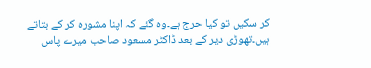کر سکیں تو کیا حرج ہے۔وہ گئے کہ اپنا مشورہ کر کے بتاتے ہیں۔تھوڑی دیر کے بعد ڈاکٹر مسعود صاحب میرے پاس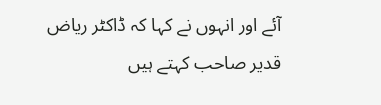آئے اور انہوں نے کہا کہ ڈاکٹر ریاض قدیر صاحب کہتے ہیں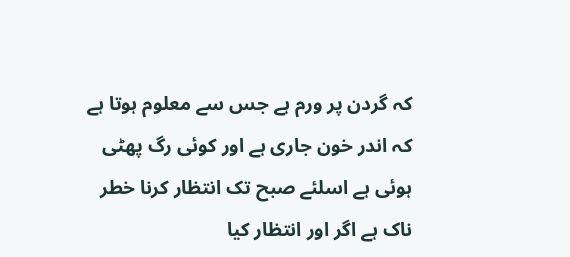کہ گردن پر ورم ہے جس سے معلوم ہوتا ہے کہ اندر خون جاری ہے اور کوئی رگ پھٹی ہوئی ہے اسلئے صبح تک انتظار کرنا خطر ناک ہے اگر اور انتظار کیا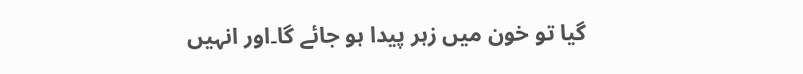گیا تو خون میں زہر پیدا ہو جائے گا۔اور انہیں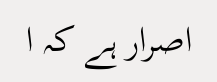اصرار ہے کہ ا